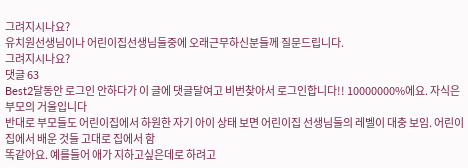그려지시나요?
유치원선생님이나 어린이집선생님들중에 오래근무하신분들께 질문드립니다.
그려지시나요?
댓글 63
Best2달동안 로그인 안하다가 이 글에 댓글달여고 비번찾아서 로그인합니다!! 10000000%에요. 자식은 부모의 거울입니다
반대로 부모들도 어린이집에서 하원한 자기 아이 상태 보면 어린이집 선생님들의 레벨이 대충 보임. 어린이집에서 배운 것들 고대로 집에서 함
똑같아요. 예를들어 애가 지하고싶은데로 하려고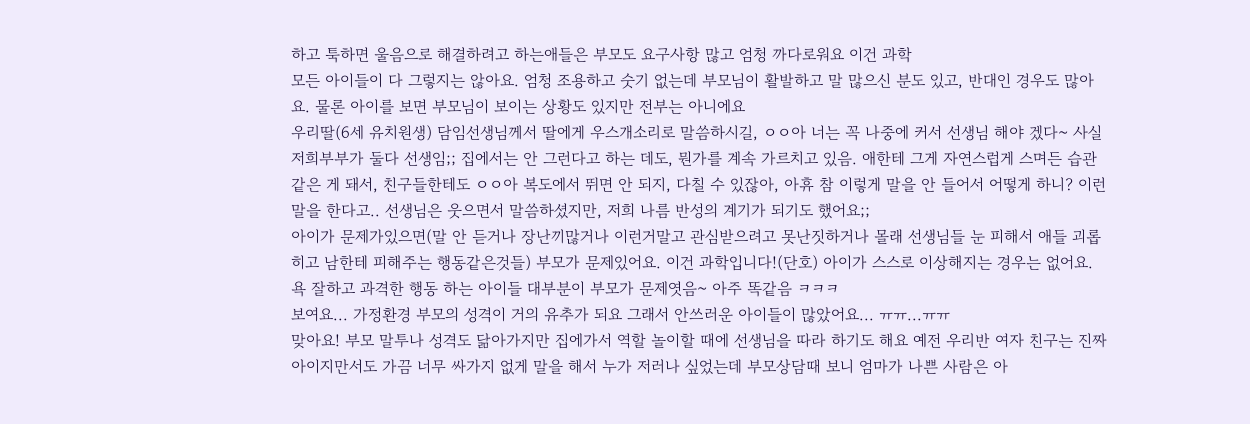하고 툭하면 울음으로 해결하려고 하는애들은 부모도 요구사항 많고 엄청 까다로워요 이건 과학
모든 아이들이 다 그렇지는 않아요. 엄청 조용하고 숫기 없는데 부모님이 활발하고 말 많으신 분도 있고, 반대인 경우도 많아요. 물론 아이를 보면 부모님이 보이는 상황도 있지만 전부는 아니에요
우리딸(6세 유치원생) 담임선생님께서 딸에게 우스개소리로 말씀하시길, ㅇㅇ아 너는 꼭 나중에 커서 선생님 해야 겠다~ 사실 저희부부가 둘다 선생임;; 집에서는 안 그런다고 하는 데도, 뭔가를 계속 가르치고 있음. 애한테 그게 자연스럽게 스며든 습관 같은 게 돼서, 친구들한테도 ㅇㅇ아 복도에서 뛰면 안 되지, 다칠 수 있잖아, 아휴 참 이렇게 말을 안 들어서 어떻게 하니? 이런 말을 한다고.. 선생님은 웃으면서 말씀하셨지만, 저희 나름 반성의 계기가 되기도 했어요;;
아이가 문제가있으면(말 안 듣거나 장난끼많거나 이런거말고 관심받으려고 못난짓하거나 몰래 선생님들 눈 피해서 애들 괴롭히고 남한테 피해주는 행동같은것들) 부모가 문제있어요. 이건 과학입니다!(단호) 아이가 스스로 이상해지는 경우는 없어요.
욕 잘하고 과격한 행동 하는 아이들 대부분이 부모가 문제엿음~ 아주 똑같음 ㅋㅋㅋ
보여요... 가정환경 부모의 성격이 거의 유추가 되요 그래서 안쓰러운 아이들이 많았어요... ㅠㅠ...ㅠㅠ
맞아요! 부모 말투나 성격도 닮아가지만 집에가서 역할 놀이할 때에 선생님을 따라 하기도 해요 예전 우리반 여자 친구는 진짜 아이지만서도 가끔 너무 싸가지 없게 말을 해서 누가 저러나 싶었는데 부모상담때 보니 엄마가 나쁜 사람은 아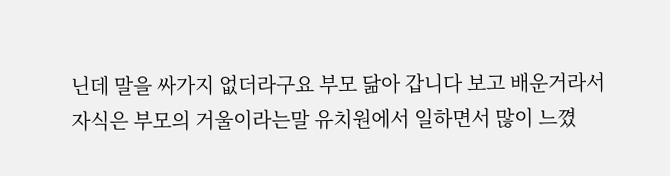닌데 말을 싸가지 없더라구요 부모 닮아 갑니다 보고 배운거라서
자식은 부모의 거울이라는말 유치원에서 일하면서 많이 느꼈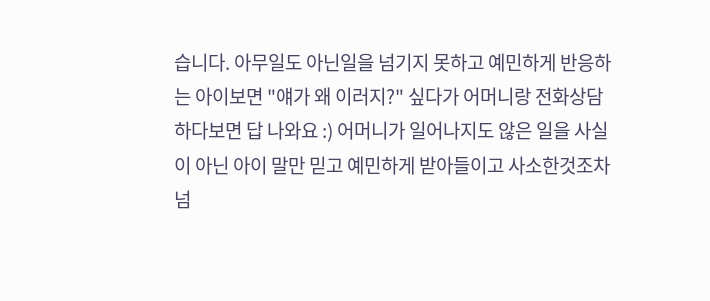습니다. 아무일도 아닌일을 넘기지 못하고 예민하게 반응하는 아이보면 "얘가 왜 이러지?" 싶다가 어머니랑 전화상담 하다보면 답 나와요 :) 어머니가 일어나지도 않은 일을 사실이 아닌 아이 말만 믿고 예민하게 받아들이고 사소한것조차 넘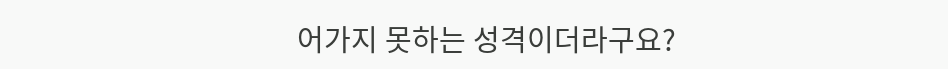어가지 못하는 성격이더라구요?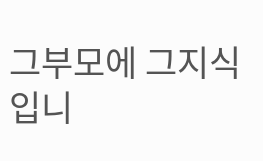그부모에 그지식입니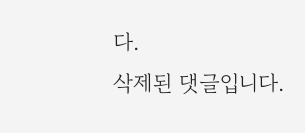다.
삭제된 댓글입니다.